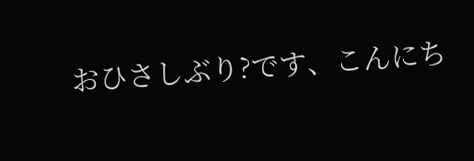おひさしぶり?です、こんにち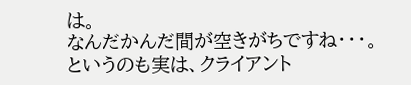は。
なんだかんだ間が空きがちですね・・・。
というのも実は、クライアント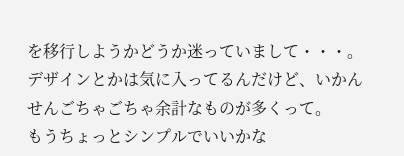を移行しようかどうか迷っていまして・・・。
デザインとかは気に入ってるんだけど、いかんせんごちゃごちゃ余計なものが多くって。
もうちょっとシンプルでいいかな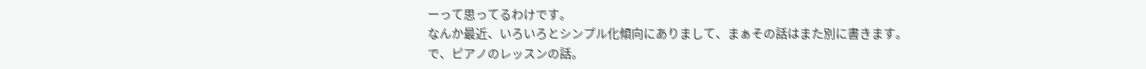ーって思ってるわけです。
なんか最近、いろいろとシンプル化傾向にありまして、まぁその話はまた別に書きます。
で、ピアノのレッスンの話。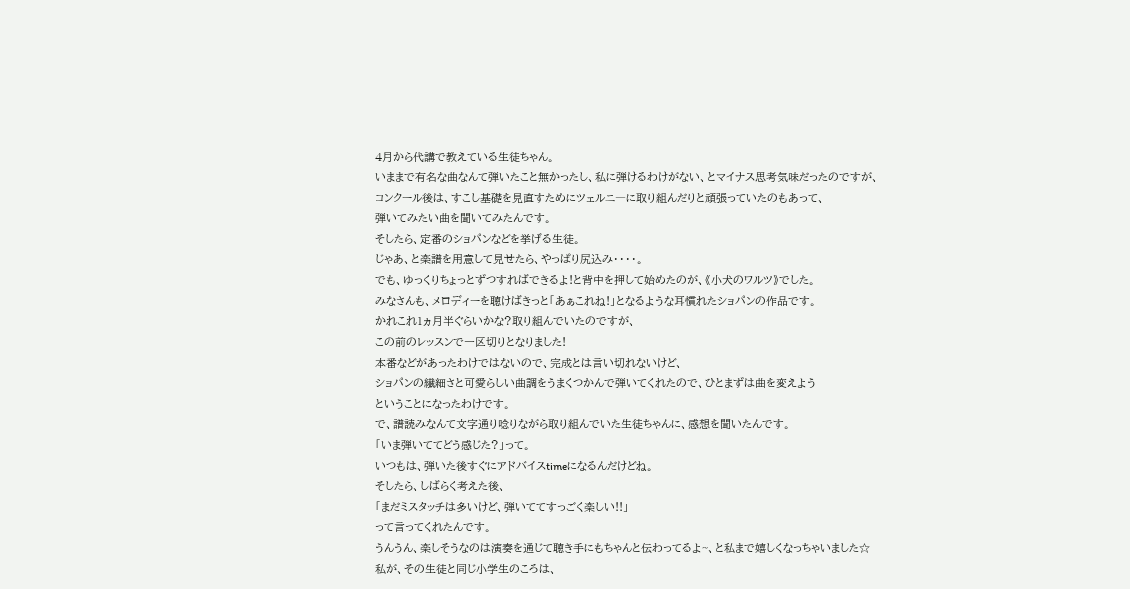4月から代講で教えている生徒ちゃん。
いままで有名な曲なんて弾いたこと無かったし、私に弾けるわけがない、とマイナス思考気味だったのですが、
コンクール後は、すこし基礎を見直すためにツェルニ―に取り組んだりと頑張っていたのもあって、
弾いてみたい曲を聞いてみたんです。
そしたら、定番のショパンなどを挙げる生徒。
じゃあ、と楽譜を用意して見せたら、やっぱり尻込み・・・・。
でも、ゆっくりちょっとずつすればできるよ!と背中を押して始めたのが、《小犬のワルツ》でした。
みなさんも、メロディーを聴けばきっと「あぁこれね!」となるような耳慣れたショパンの作品です。
かれこれ1ヵ月半ぐらいかな?取り組んでいたのですが、
この前のレッスンで一区切りとなりました!
本番などがあったわけではないので、完成とは言い切れないけど、
ショパンの繊細さと可愛らしい曲調をうまくつかんで弾いてくれたので、ひとまずは曲を変えよう
ということになったわけです。
で、譜読みなんて文字通り唸りながら取り組んでいた生徒ちゃんに、感想を聞いたんです。
「いま弾いててどう感じた?」って。
いつもは、弾いた後すぐにアドバイスtimeになるんだけどね。
そしたら、しばらく考えた後、
「まだミスタッチは多いけど、弾いててすっごく楽しい!!」
って言ってくれたんです。
うんうん、楽しそうなのは演奏を通じて聴き手にもちゃんと伝わってるよ~、と私まで嬉しくなっちゃいました☆
私が、その生徒と同じ小学生のころは、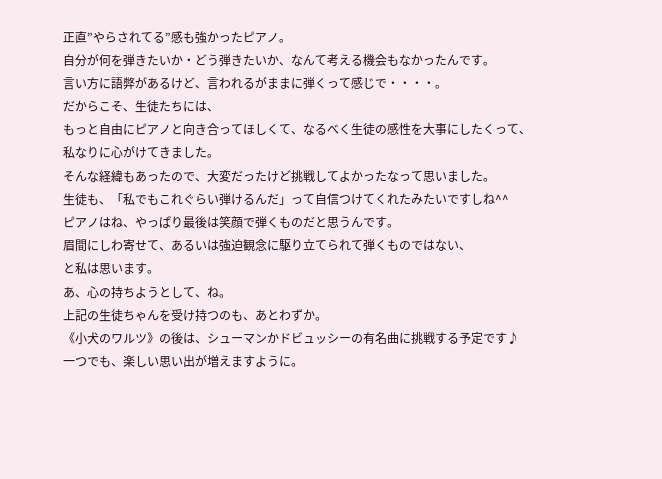正直”やらされてる”感も強かったピアノ。
自分が何を弾きたいか・どう弾きたいか、なんて考える機会もなかったんです。
言い方に語弊があるけど、言われるがままに弾くって感じで・・・・。
だからこそ、生徒たちには、
もっと自由にピアノと向き合ってほしくて、なるべく生徒の感性を大事にしたくって、
私なりに心がけてきました。
そんな経緯もあったので、大変だったけど挑戦してよかったなって思いました。
生徒も、「私でもこれぐらい弾けるんだ」って自信つけてくれたみたいですしね^^
ピアノはね、やっぱり最後は笑顔で弾くものだと思うんです。
眉間にしわ寄せて、あるいは強迫観念に駆り立てられて弾くものではない、
と私は思います。
あ、心の持ちようとして、ね。
上記の生徒ちゃんを受け持つのも、あとわずか。
《小犬のワルツ》の後は、シューマンかドビュッシーの有名曲に挑戦する予定です♪
一つでも、楽しい思い出が増えますように。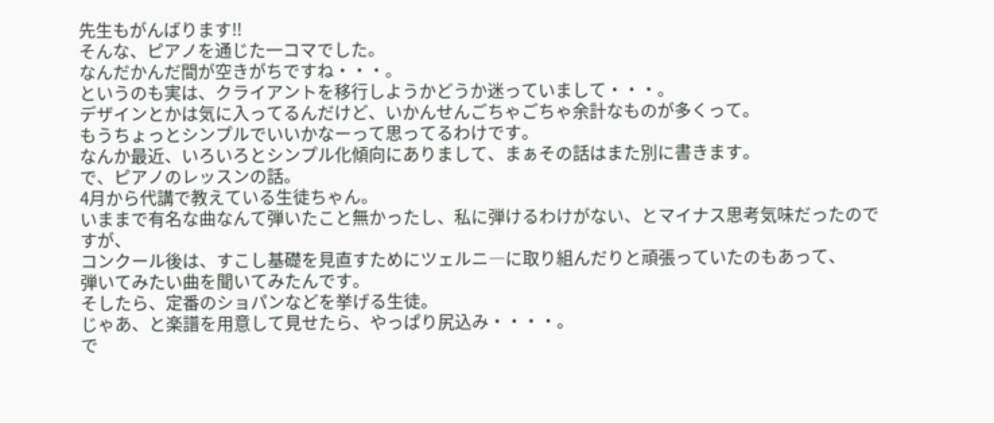先生もがんばります!!
そんな、ピアノを通じた一コマでした。
なんだかんだ間が空きがちですね・・・。
というのも実は、クライアントを移行しようかどうか迷っていまして・・・。
デザインとかは気に入ってるんだけど、いかんせんごちゃごちゃ余計なものが多くって。
もうちょっとシンプルでいいかなーって思ってるわけです。
なんか最近、いろいろとシンプル化傾向にありまして、まぁその話はまた別に書きます。
で、ピアノのレッスンの話。
4月から代講で教えている生徒ちゃん。
いままで有名な曲なんて弾いたこと無かったし、私に弾けるわけがない、とマイナス思考気味だったのですが、
コンクール後は、すこし基礎を見直すためにツェルニ―に取り組んだりと頑張っていたのもあって、
弾いてみたい曲を聞いてみたんです。
そしたら、定番のショパンなどを挙げる生徒。
じゃあ、と楽譜を用意して見せたら、やっぱり尻込み・・・・。
で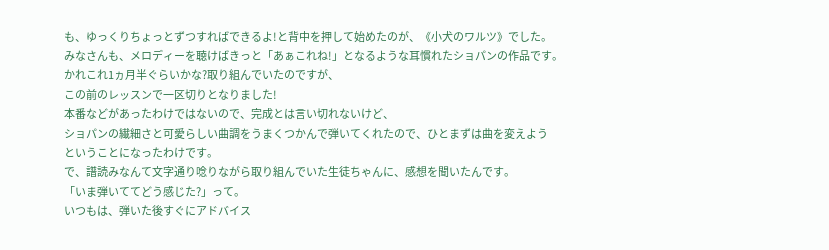も、ゆっくりちょっとずつすればできるよ!と背中を押して始めたのが、《小犬のワルツ》でした。
みなさんも、メロディーを聴けばきっと「あぁこれね!」となるような耳慣れたショパンの作品です。
かれこれ1ヵ月半ぐらいかな?取り組んでいたのですが、
この前のレッスンで一区切りとなりました!
本番などがあったわけではないので、完成とは言い切れないけど、
ショパンの繊細さと可愛らしい曲調をうまくつかんで弾いてくれたので、ひとまずは曲を変えよう
ということになったわけです。
で、譜読みなんて文字通り唸りながら取り組んでいた生徒ちゃんに、感想を聞いたんです。
「いま弾いててどう感じた?」って。
いつもは、弾いた後すぐにアドバイス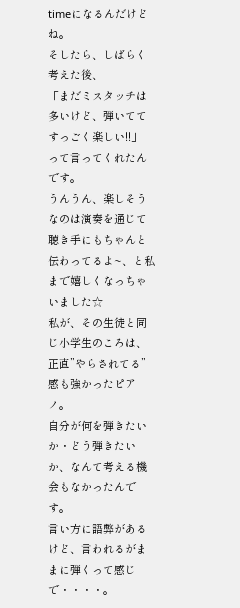timeになるんだけどね。
そしたら、しばらく考えた後、
「まだミスタッチは多いけど、弾いててすっごく楽しい!!」
って言ってくれたんです。
うんうん、楽しそうなのは演奏を通じて聴き手にもちゃんと伝わってるよ~、と私まで嬉しくなっちゃいました☆
私が、その生徒と同じ小学生のころは、正直”やらされてる”感も強かったピアノ。
自分が何を弾きたいか・どう弾きたいか、なんて考える機会もなかったんです。
言い方に語弊があるけど、言われるがままに弾くって感じで・・・・。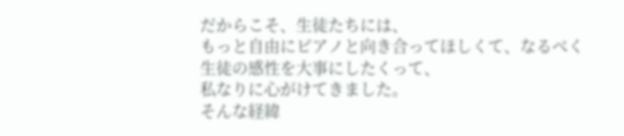だからこそ、生徒たちには、
もっと自由にピアノと向き合ってほしくて、なるべく生徒の感性を大事にしたくって、
私なりに心がけてきました。
そんな経緯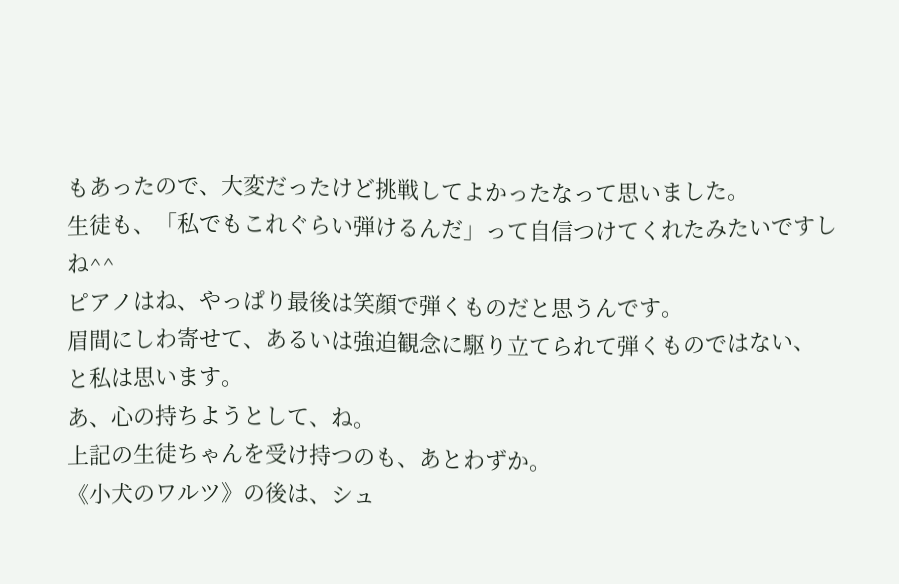もあったので、大変だったけど挑戦してよかったなって思いました。
生徒も、「私でもこれぐらい弾けるんだ」って自信つけてくれたみたいですしね^^
ピアノはね、やっぱり最後は笑顔で弾くものだと思うんです。
眉間にしわ寄せて、あるいは強迫観念に駆り立てられて弾くものではない、
と私は思います。
あ、心の持ちようとして、ね。
上記の生徒ちゃんを受け持つのも、あとわずか。
《小犬のワルツ》の後は、シュ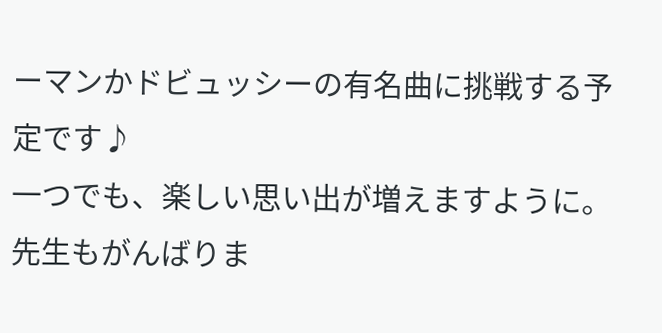ーマンかドビュッシーの有名曲に挑戦する予定です♪
一つでも、楽しい思い出が増えますように。
先生もがんばりま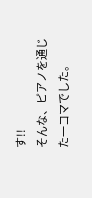す!!
そんな、ピアノを通じた一コマでした。